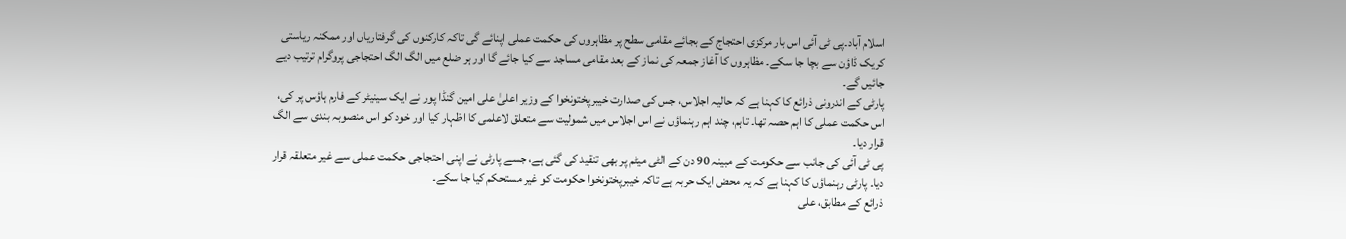اسلام آباد۔پی ٹی آئی اس بار مرکزی احتجاج کے بجائے مقامی سطح پر مظاہروں کی حکمت عملی اپنائے گی تاکہ کارکنوں کی گرفتاریاں اور ممکنہ ریاستی کریک ڈاؤن سے بچا جا سکے۔ مظاہروں کا آغاز جمعہ کی نماز کے بعد مقامی مساجد سے کیا جائے گا اور ہر ضلع میں الگ الگ احتجاجی پروگرام ترتیب دیے جائیں گے۔
پارٹی کے اندرونی ذرائع کا کہنا ہے کہ حالیہ اجلاس، جس کی صدارت خیبرپختونخوا کے وزیر اعلیٰ علی امین گنڈا پور نے ایک سینیٹر کے فارم ہاؤس پر کی، اس حکمت عملی کا اہم حصہ تھا۔ تاہم، چند اہم رہنماؤں نے اس اجلاس میں شمولیت سے متعلق لاعلمی کا اظہار کیا اور خود کو اس منصوبہ بندی سے الگ قرار دیا۔
پی ٹی آئی کی جانب سے حکومت کے مبینہ 90 دن کے الٹی میٹم پر بھی تنقید کی گئی ہے، جسے پارٹی نے اپنی احتجاجی حکمت عملی سے غیر متعلقہ قرار دیا۔ پارٹی رہنماؤں کا کہنا ہے کہ یہ محض ایک حربہ ہے تاکہ خیبرپختونخوا حکومت کو غیر مستحکم کیا جا سکے۔
ذرائع کے مطابق، علی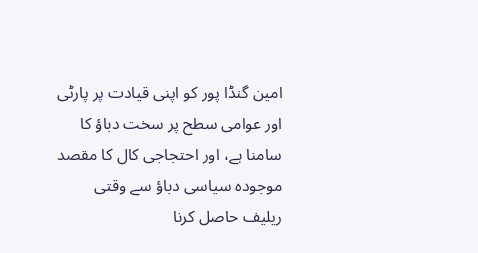امین گنڈا پور کو اپنی قیادت پر پارٹی اور عوامی سطح پر سخت دباؤ کا سامنا ہے، اور احتجاجی کال کا مقصد موجودہ سیاسی دباؤ سے وقتی ریلیف حاصل کرنا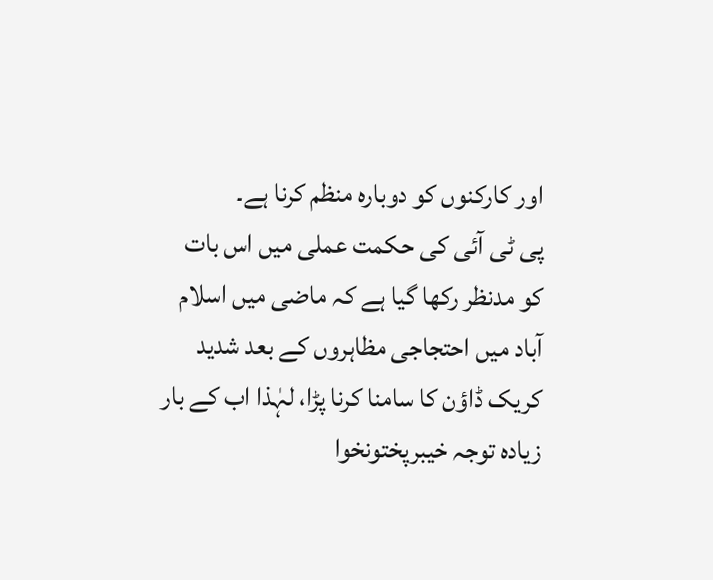اور کارکنوں کو دوبارہ منظم کرنا ہے۔
پی ٹی آئی کی حکمت عملی میں اس بات کو مدنظر رکھا گیا ہے کہ ماضی میں اسلام آباد میں احتجاجی مظاہروں کے بعد شدید کریک ڈاؤن کا سامنا کرنا پڑا، لہٰذا اب کے بار زیادہ توجہ خیبرپختونخوا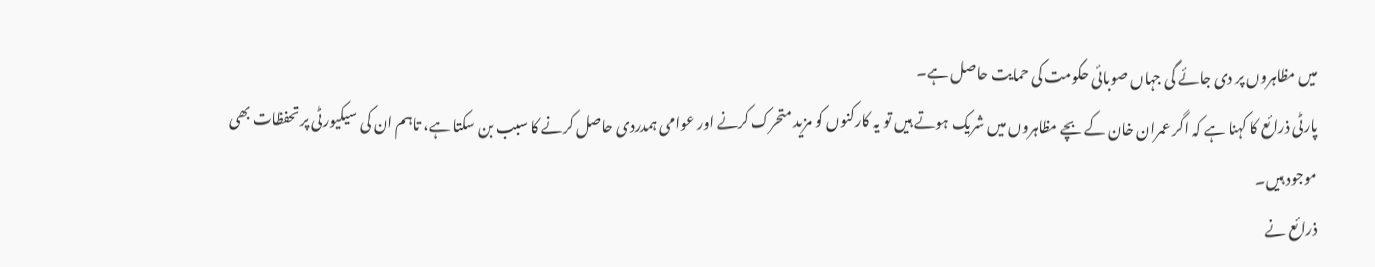میں مظاہروں پر دی جائے گی جہاں صوبائی حکومت کی حمایت حاصل ہے۔
پارٹی ذرائع کا کہنا ہے کہ اگر عمران خان کے بچے مظاہروں میں شریک ہوتے ہیں تو یہ کارکنوں کو مزید متحرک کرنے اور عوامی ہمدردی حاصل کرنے کا سبب بن سکتا ہے، تاہم ان کی سیکیورٹی پر تحفظات بھی موجود ہیں۔
ذرائع نے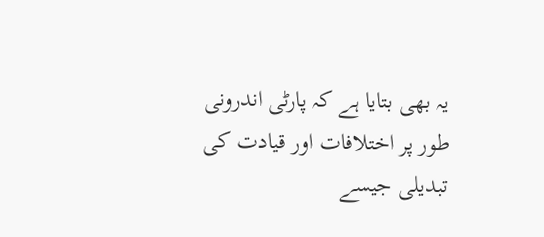یہ بھی بتایا ہے کہ پارٹی اندرونی طور پر اختلافات اور قیادت کی تبدیلی جیسے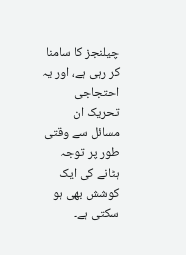چیلنجز کا سامنا کر رہی ہے، اور یہ احتجاجی تحریک ان مسائل سے وقتی طور پر توجہ ہٹانے کی ایک کوشش بھی ہو سکتی ہے۔